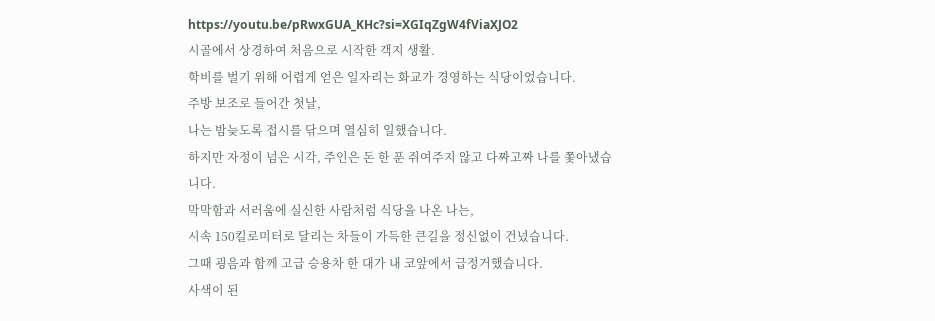https://youtu.be/pRwxGUA_KHc?si=XGIqZgW4fViaXJO2
시골에서 상경하여 처음으로 시작한 객지 생활.
학비를 벌기 위해 어렵게 얻은 일자리는 화교가 경영하는 식당이었습니다.
주방 보조로 들어간 첫날,
나는 밤늦도록 접시를 닦으며 열심히 일했습니다.
하지만 자정이 넘은 시각, 주인은 돈 한 푼 쥐여주지 않고 다짜고짜 나를 쫓아냈습니다.
막막함과 서러움에 실신한 사람처럼 식당을 나온 나는,
시속 150킬로미터로 달리는 차들이 가득한 큰길을 정신없이 건넜습니다.
그때 굉음과 함께 고급 승용차 한 대가 내 코앞에서 급정거했습니다.
사색이 된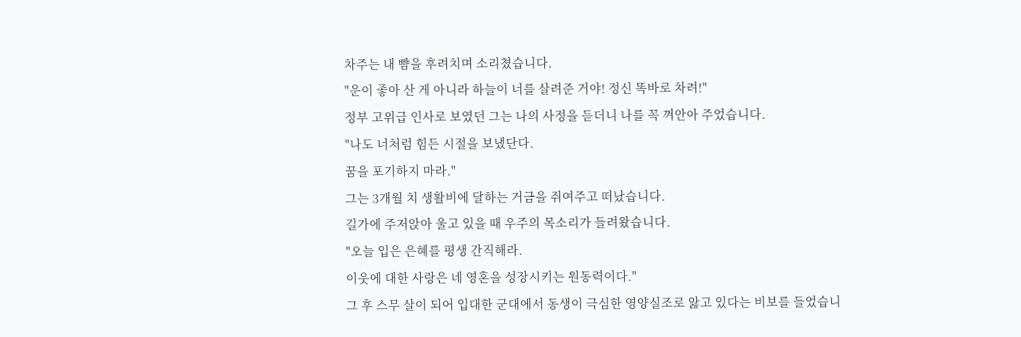차주는 내 뺨을 후려치며 소리쳤습니다.
"운이 좋아 산 게 아니라 하늘이 너를 살려준 거야! 정신 똑바로 차려!"
정부 고위급 인사로 보였던 그는 나의 사정을 듣더니 나를 꼭 껴안아 주었습니다.
"나도 너처럼 힘든 시절을 보냈단다.
꿈을 포기하지 마라."
그는 3개월 치 생활비에 달하는 거금을 쥐여주고 떠났습니다.
길가에 주저앉아 울고 있을 때 우주의 목소리가 들려왔습니다.
"오늘 입은 은혜를 평생 간직해라.
이웃에 대한 사랑은 네 영혼을 성장시키는 원동력이다."
그 후 스무 살이 되어 입대한 군대에서 동생이 극심한 영양실조로 앓고 있다는 비보를 들었습니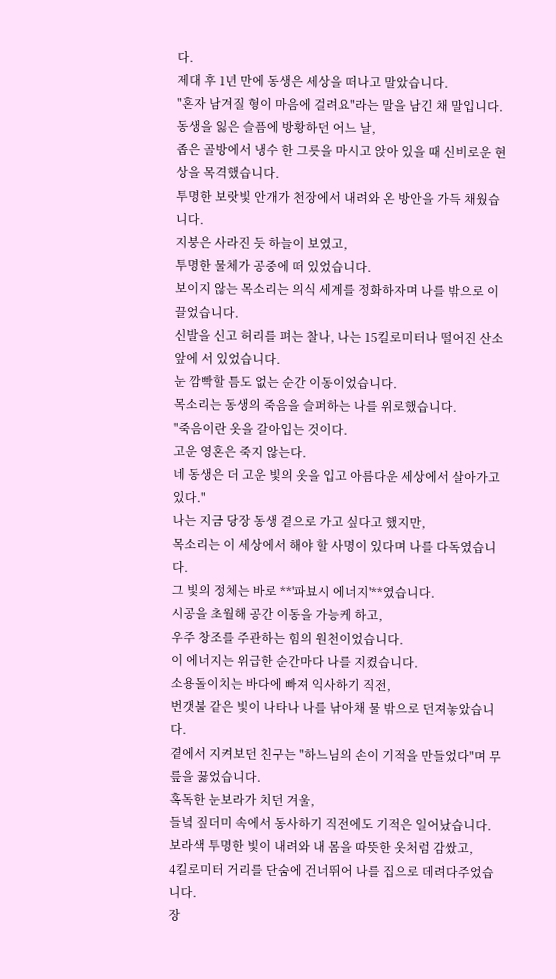다.
제대 후 1년 만에 동생은 세상을 떠나고 말았습니다.
"혼자 남겨질 형이 마음에 걸려요"라는 말을 남긴 채 말입니다.
동생을 잃은 슬픔에 방황하던 어느 날,
좁은 골방에서 냉수 한 그릇을 마시고 앉아 있을 때 신비로운 현상을 목격했습니다.
투명한 보랏빛 안개가 천장에서 내려와 온 방안을 가득 채웠습니다.
지붕은 사라진 듯 하늘이 보였고,
투명한 물체가 공중에 떠 있었습니다.
보이지 않는 목소리는 의식 세계를 정화하자며 나를 밖으로 이끌었습니다.
신발을 신고 허리를 펴는 찰나, 나는 15킬로미터나 떨어진 산소 앞에 서 있었습니다.
눈 깜빡할 틈도 없는 순간 이동이었습니다.
목소리는 동생의 죽음을 슬퍼하는 나를 위로했습니다.
"죽음이란 옷을 갈아입는 것이다.
고운 영혼은 죽지 않는다.
네 동생은 더 고운 빛의 옷을 입고 아름다운 세상에서 살아가고 있다."
나는 지금 당장 동생 곁으로 가고 싶다고 했지만,
목소리는 이 세상에서 해야 할 사명이 있다며 나를 다독였습니다.
그 빛의 정체는 바로 **'파뵤시 에너지'**였습니다.
시공을 초월해 공간 이동을 가능케 하고,
우주 창조를 주관하는 힘의 원천이었습니다.
이 에너지는 위급한 순간마다 나를 지켰습니다.
소용돌이치는 바다에 빠져 익사하기 직전,
번갯불 같은 빛이 나타나 나를 낚아채 물 밖으로 던져놓았습니다.
곁에서 지켜보던 친구는 "하느님의 손이 기적을 만들었다"며 무릎을 꿇었습니다.
혹독한 눈보라가 치던 겨울,
들녘 짚더미 속에서 동사하기 직전에도 기적은 일어났습니다.
보라색 투명한 빛이 내려와 내 몸을 따뜻한 옷처럼 감쌌고,
4킬로미터 거리를 단숨에 건너뛰어 나를 집으로 데려다주었습니다.
장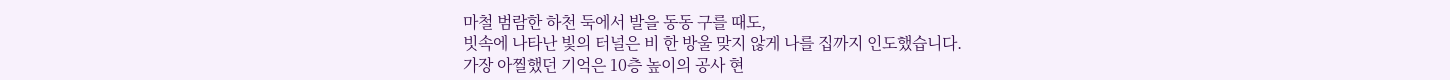마철 범람한 하천 둑에서 발을 동동 구를 때도,
빗속에 나타난 빛의 터널은 비 한 방울 맞지 않게 나를 집까지 인도했습니다.
가장 아찔했던 기억은 10층 높이의 공사 현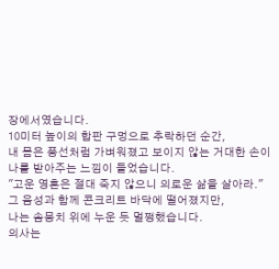장에서였습니다.
10미터 높이의 합판 구멍으로 추락하던 순간,
내 몸은 풍선처럼 가벼워졌고 보이지 않는 거대한 손이 나를 받아주는 느낌이 들었습니다.
"고운 영혼은 절대 죽지 않으니 의로운 삶을 살아라."
그 음성과 함께 콘크리트 바닥에 떨어졌지만,
나는 솜뭉치 위에 누운 듯 멀쩡했습니다.
의사는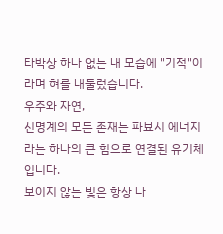타박상 하나 없는 내 모습에 "기적"이라며 혀를 내둘렀습니다.
우주와 자연,
신명계의 모든 존재는 파뵤시 에너지라는 하나의 큰 힘으로 연결된 유기체입니다.
보이지 않는 빛은 항상 나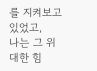를 지켜보고 있었고,
나는 그 위대한 힘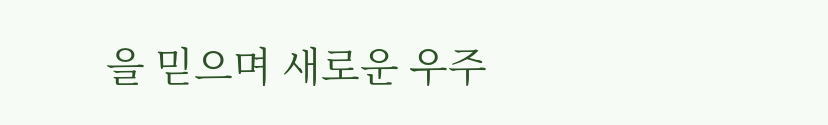을 믿으며 새로운 우주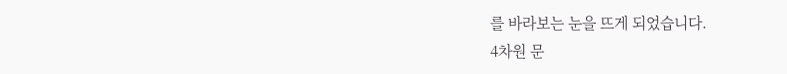를 바라보는 눈을 뜨게 되었습니다.
4차원 문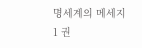명세계의 메세지 1 권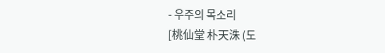- 우주의 목소리
[桃仙堂 朴天洙 (도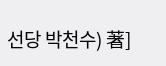선당 박천수) 著]